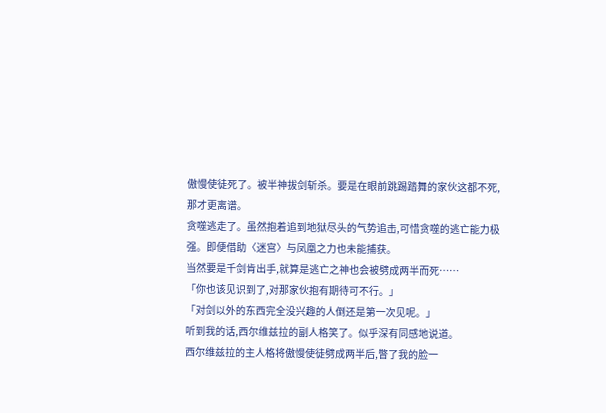傲慢使徒死了。被半神拔剑斩杀。要是在眼前跳踢踏舞的家伙这都不死,那才更离谱。
贪噬逃走了。虽然抱着追到地狱尽头的气势追击,可惜贪噬的逃亡能力极强。即便借助〈迷宫〉与凤凰之力也未能捕获。
当然要是千剑肯出手,就算是逃亡之神也会被劈成两半而死……
「你也该见识到了,对那家伙抱有期待可不行。」
「对剑以外的东西完全没兴趣的人倒还是第一次见呢。」
听到我的话,西尔维兹拉的副人格笑了。似乎深有同感地说道。
西尔维兹拉的主人格将傲慢使徒劈成两半后,瞥了我的脸一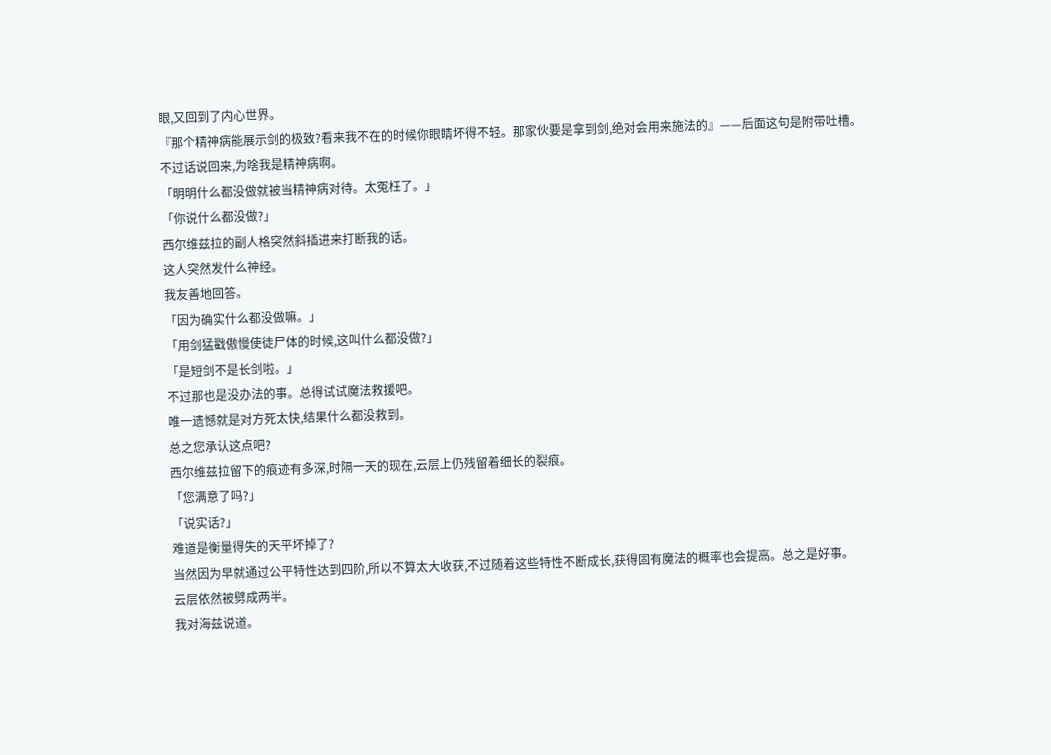眼,又回到了内心世界。
『那个精神病能展示剑的极致?看来我不在的时候你眼睛坏得不轻。那家伙要是拿到剑,绝对会用来施法的』——后面这句是附带吐槽。
不过话说回来,为啥我是精神病啊。
「明明什么都没做就被当精神病对待。太冤枉了。」
「你说什么都没做?」
西尔维兹拉的副人格突然斜插进来打断我的话。
这人突然发什么神经。
我友善地回答。
「因为确实什么都没做嘛。」
「用剑猛戳傲慢使徒尸体的时候,这叫什么都没做?」
「是短剑不是长剑啦。」
不过那也是没办法的事。总得试试魔法救援吧。
唯一遗憾就是对方死太快,结果什么都没救到。
总之您承认这点吧?
西尔维兹拉留下的痕迹有多深,时隔一天的现在,云层上仍残留着细长的裂痕。
「您满意了吗?」
「说实话?」
难道是衡量得失的天平坏掉了?
当然因为早就通过公平特性达到四阶,所以不算太大收获,不过随着这些特性不断成长,获得固有魔法的概率也会提高。总之是好事。
云层依然被劈成两半。
我对海兹说道。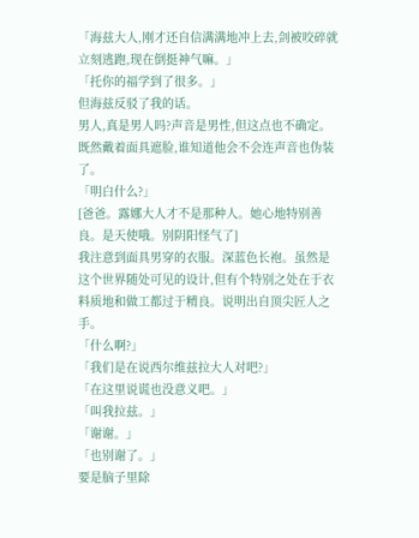「海兹大人,刚才还自信满满地冲上去,剑被咬碎就立刻逃跑,现在倒挺神气嘛。」
「托你的福学到了很多。」
但海兹反驳了我的话。
男人,真是男人吗?声音是男性,但这点也不确定。既然戴着面具遮脸,谁知道他会不会连声音也伪装了。
「明白什么?」
[爸爸。露娜大人才不是那种人。她心地特别善良。是天使哦。别阴阳怪气了]
我注意到面具男穿的衣服。深蓝色长袍。虽然是这个世界随处可见的设计,但有个特别之处在于衣料质地和做工都过于精良。说明出自顶尖匠人之手。
「什么啊?」
「我们是在说西尔维兹拉大人对吧?」
「在这里说谎也没意义吧。」
「叫我拉兹。」
「谢谢。」
「也别谢了。」
要是脑子里除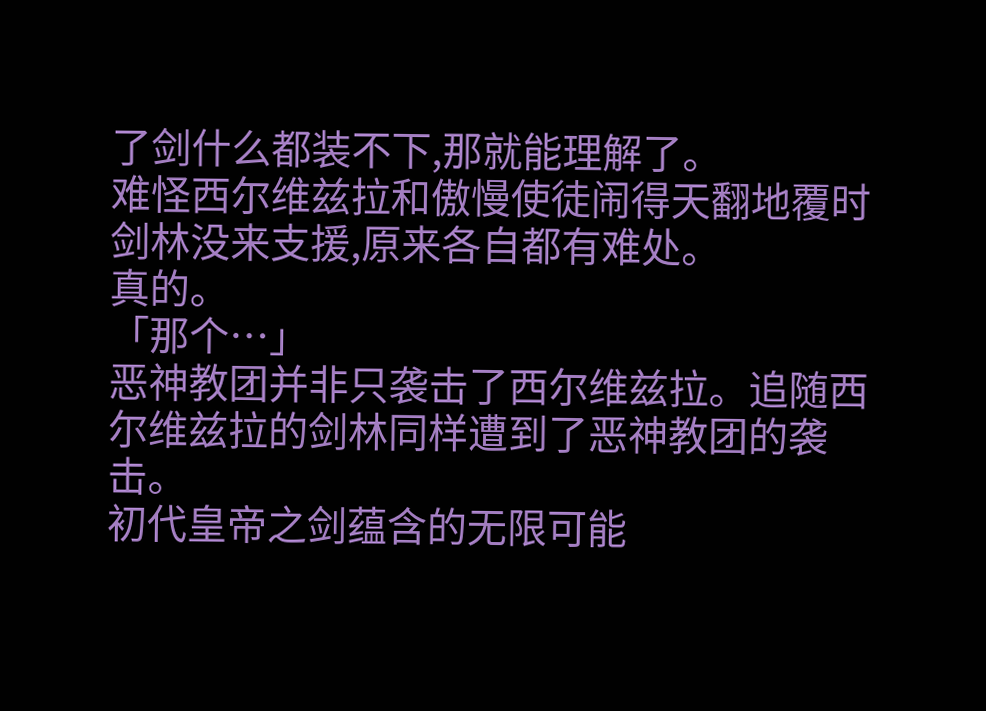了剑什么都装不下,那就能理解了。
难怪西尔维兹拉和傲慢使徒闹得天翻地覆时剑林没来支援,原来各自都有难处。
真的。
「那个…」
恶神教团并非只袭击了西尔维兹拉。追随西尔维兹拉的剑林同样遭到了恶神教团的袭击。
初代皇帝之剑蕴含的无限可能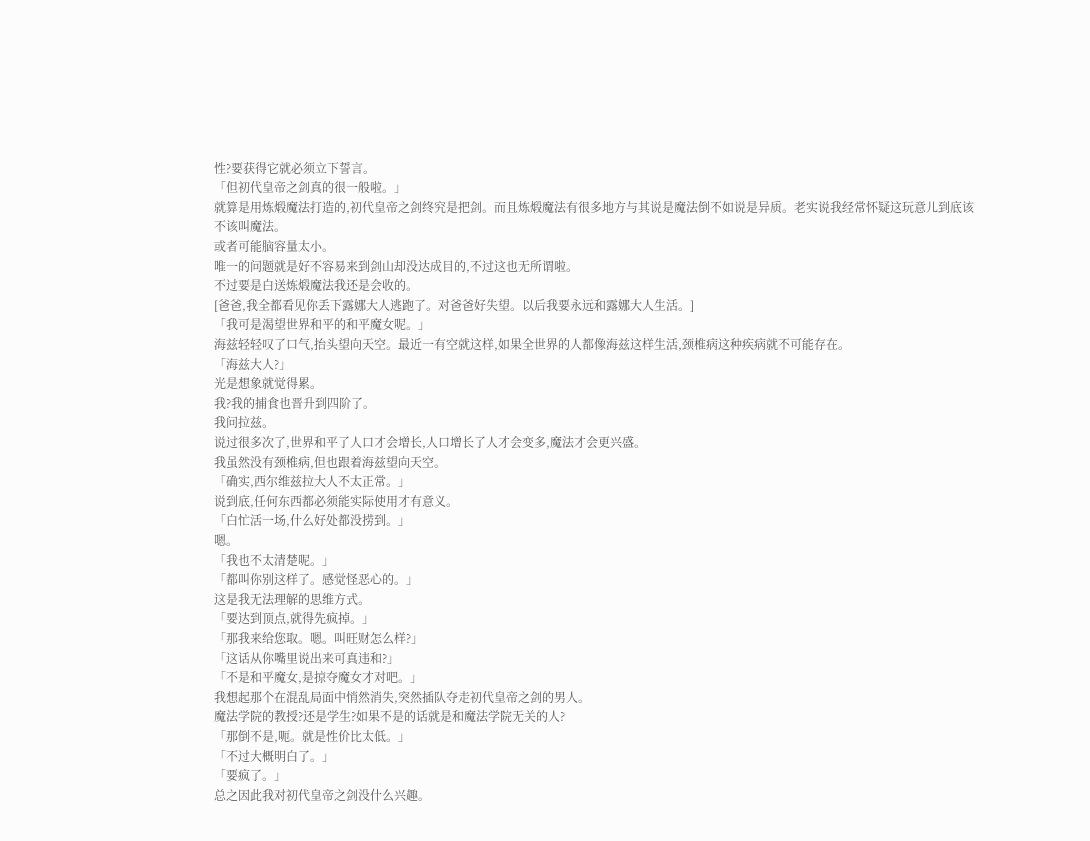性?要获得它就必须立下誓言。
「但初代皇帝之剑真的很一般啦。」
就算是用炼煅魔法打造的,初代皇帝之剑终究是把剑。而且炼煅魔法有很多地方与其说是魔法倒不如说是异质。老实说我经常怀疑这玩意儿到底该不该叫魔法。
或者可能脑容量太小。
唯一的问题就是好不容易来到剑山却没达成目的,不过这也无所谓啦。
不过要是白送炼煅魔法我还是会收的。
[爸爸,我全都看见你丢下露娜大人逃跑了。对爸爸好失望。以后我要永远和露娜大人生活。]
「我可是渴望世界和平的和平魔女呢。」
海兹轻轻叹了口气,抬头望向天空。最近一有空就这样,如果全世界的人都像海兹这样生活,颈椎病这种疾病就不可能存在。
「海兹大人?」
光是想象就觉得累。
我?我的捕食也晋升到四阶了。
我问拉兹。
说过很多次了,世界和平了人口才会增长,人口增长了人才会变多,魔法才会更兴盛。
我虽然没有颈椎病,但也跟着海兹望向天空。
「确实,西尔维兹拉大人不太正常。」
说到底,任何东西都必须能实际使用才有意义。
「白忙活一场,什么好处都没捞到。」
嗯。
「我也不太清楚呢。」
「都叫你别这样了。感觉怪恶心的。」
这是我无法理解的思维方式。
「要达到顶点,就得先疯掉。」
「那我来给您取。嗯。叫旺财怎么样?」
「这话从你嘴里说出来可真违和?」
「不是和平魔女,是掠夺魔女才对吧。」
我想起那个在混乱局面中悄然消失,突然插队夺走初代皇帝之剑的男人。
魔法学院的教授?还是学生?如果不是的话就是和魔法学院无关的人?
「那倒不是,呃。就是性价比太低。」
「不过大概明白了。」
「要疯了。」
总之因此我对初代皇帝之剑没什么兴趣。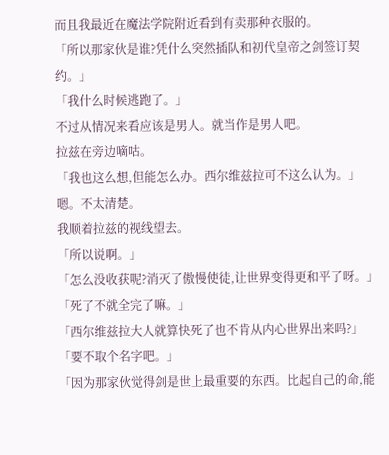而且我最近在魔法学院附近看到有卖那种衣服的。
「所以那家伙是谁?凭什么突然插队和初代皇帝之剑签订契约。」
「我什么时候逃跑了。」
不过从情况来看应该是男人。就当作是男人吧。
拉兹在旁边嘀咕。
「我也这么想,但能怎么办。西尔维兹拉可不这么认为。」
嗯。不太清楚。
我顺着拉兹的视线望去。
「所以说啊。」
「怎么没收获呢?消灭了傲慢使徒,让世界变得更和平了呀。」
「死了不就全完了嘛。」
「西尔维兹拉大人就算快死了也不肯从内心世界出来吗?」
「要不取个名字吧。」
「因为那家伙觉得剑是世上最重要的东西。比起自己的命,能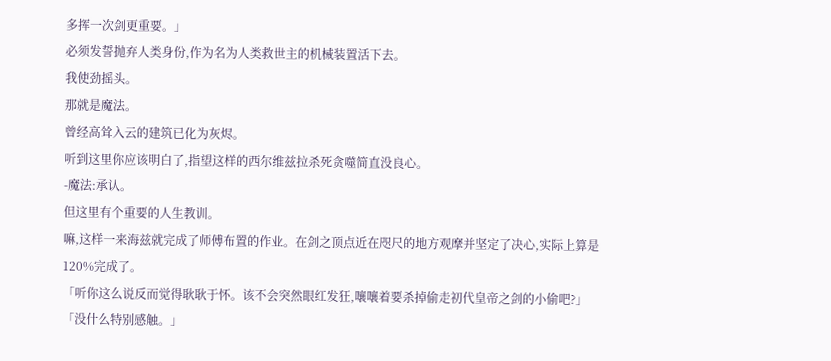多挥一次剑更重要。」
必须发誓抛弃人类身份,作为名为人类救世主的机械装置活下去。
我使劲摇头。
那就是魔法。
曾经高耸入云的建筑已化为灰烬。
听到这里你应该明白了,指望这样的西尔维兹拉杀死贪噬简直没良心。
-魔法:承认。
但这里有个重要的人生教训。
嘛,这样一来海兹就完成了师傅布置的作业。在剑之顶点近在咫尺的地方观摩并坚定了决心,实际上算是120%完成了。
「听你这么说反而觉得耿耿于怀。该不会突然眼红发狂,嚷嚷着要杀掉偷走初代皇帝之剑的小偷吧?」
「没什么特别感触。」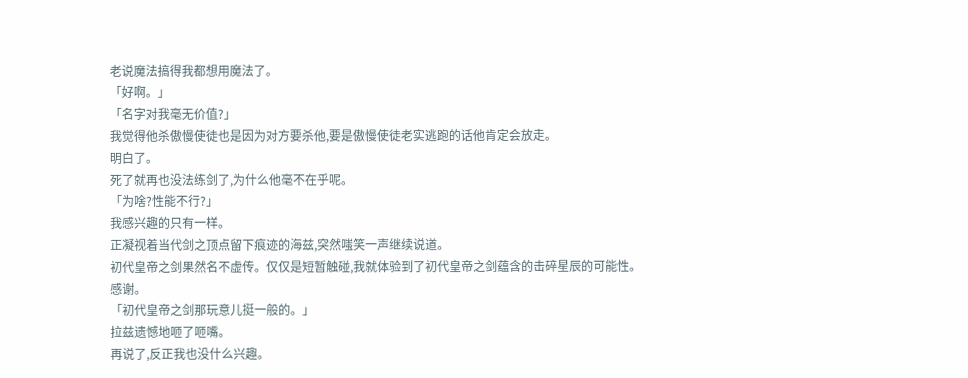老说魔法搞得我都想用魔法了。
「好啊。」
「名字对我毫无价值?」
我觉得他杀傲慢使徒也是因为对方要杀他,要是傲慢使徒老实逃跑的话他肯定会放走。
明白了。
死了就再也没法练剑了,为什么他毫不在乎呢。
「为啥?性能不行?」
我感兴趣的只有一样。
正凝视着当代剑之顶点留下痕迹的海兹,突然嗤笑一声继续说道。
初代皇帝之剑果然名不虚传。仅仅是短暂触碰,我就体验到了初代皇帝之剑蕴含的击碎星辰的可能性。
感谢。
「初代皇帝之剑那玩意儿挺一般的。」
拉兹遗憾地咂了咂嘴。
再说了,反正我也没什么兴趣。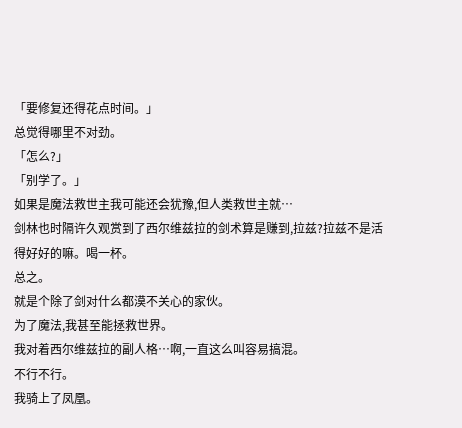「要修复还得花点时间。」
总觉得哪里不对劲。
「怎么?」
「别学了。」
如果是魔法救世主我可能还会犹豫,但人类救世主就…
剑林也时隔许久观赏到了西尔维兹拉的剑术算是赚到,拉兹?拉兹不是活得好好的嘛。喝一杯。
总之。
就是个除了剑对什么都漠不关心的家伙。
为了魔法,我甚至能拯救世界。
我对着西尔维兹拉的副人格…啊,一直这么叫容易搞混。
不行不行。
我骑上了凤凰。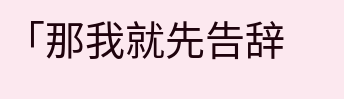「那我就先告辞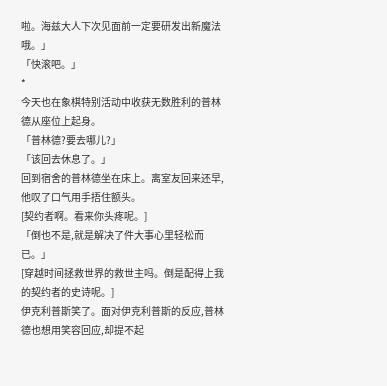啦。海兹大人下次见面前一定要研发出新魔法哦。」
「快滚吧。」
*
今天也在象棋特别活动中收获无数胜利的普林德从座位上起身。
「普林德?要去哪儿?」
「该回去休息了。」
回到宿舍的普林德坐在床上。离室友回来还早,他叹了口气用手捂住额头。
[契约者啊。看来你头疼呢。]
「倒也不是,就是解决了件大事心里轻松而已。」
[穿越时间拯救世界的救世主吗。倒是配得上我的契约者的史诗呢。]
伊克利普斯笑了。面对伊克利普斯的反应,普林德也想用笑容回应,却提不起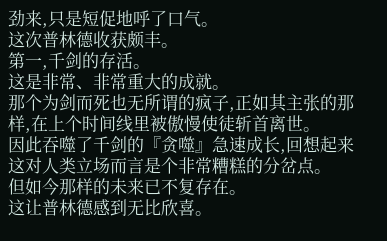劲来,只是短促地呼了口气。
这次普林德收获颇丰。
第一,千剑的存活。
这是非常、非常重大的成就。
那个为剑而死也无所谓的疯子,正如其主张的那样,在上个时间线里被傲慢使徒斩首离世。
因此吞噬了千剑的『贪噬』急速成长,回想起来这对人类立场而言是个非常糟糕的分岔点。
但如今那样的未来已不复存在。
这让普林德感到无比欣喜。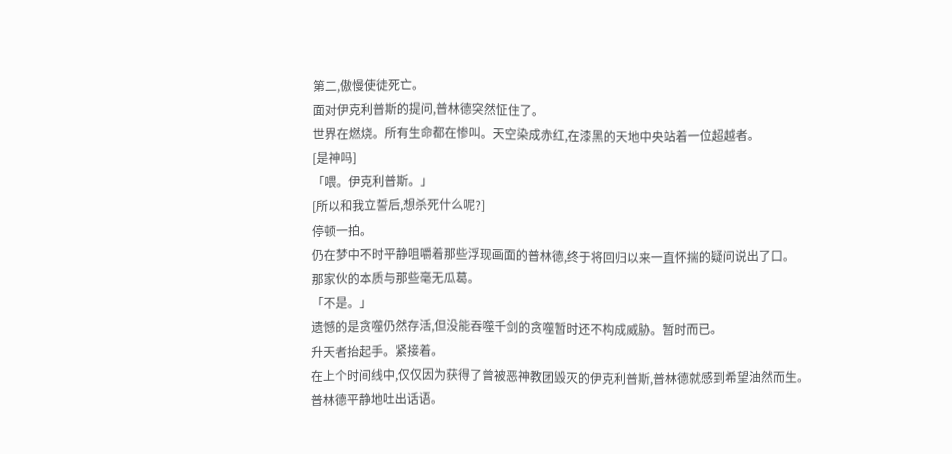第二,傲慢使徒死亡。
面对伊克利普斯的提问,普林德突然怔住了。
世界在燃烧。所有生命都在惨叫。天空染成赤红,在漆黑的天地中央站着一位超越者。
[是神吗]
「喂。伊克利普斯。」
[所以和我立誓后,想杀死什么呢?]
停顿一拍。
仍在梦中不时平静咀嚼着那些浮现画面的普林德,终于将回归以来一直怀揣的疑问说出了口。
那家伙的本质与那些毫无瓜葛。
「不是。」
遗憾的是贪噬仍然存活,但没能吞噬千剑的贪噬暂时还不构成威胁。暂时而已。
升天者抬起手。紧接着。
在上个时间线中,仅仅因为获得了曾被恶神教团毁灭的伊克利普斯,普林德就感到希望油然而生。
普林德平静地吐出话语。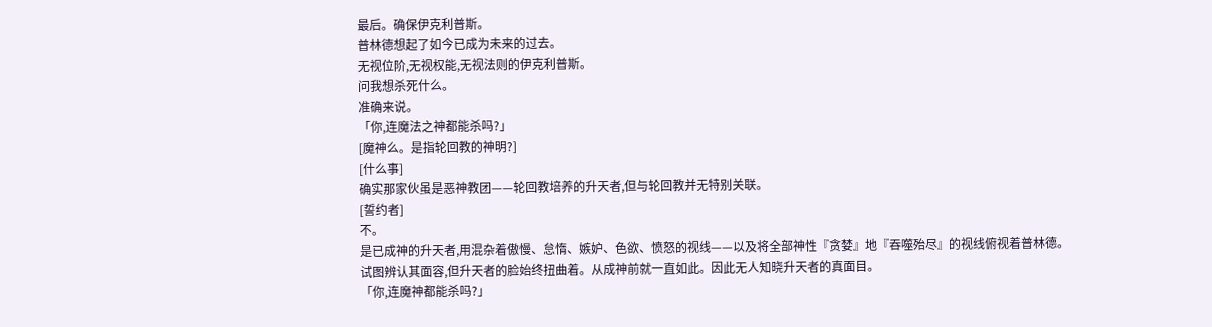最后。确保伊克利普斯。
普林德想起了如今已成为未来的过去。
无视位阶,无视权能,无视法则的伊克利普斯。
问我想杀死什么。
准确来说。
「你,连魔法之神都能杀吗?」
[魔神么。是指轮回教的神明?]
[什么事]
确实那家伙虽是恶神教团——轮回教培养的升天者,但与轮回教并无特别关联。
[誓约者]
不。
是已成神的升天者,用混杂着傲慢、怠惰、嫉妒、色欲、愤怒的视线——以及将全部神性『贪婪』地『吞噬殆尽』的视线俯视着普林德。
试图辨认其面容,但升天者的脸始终扭曲着。从成神前就一直如此。因此无人知晓升天者的真面目。
「你,连魔神都能杀吗?」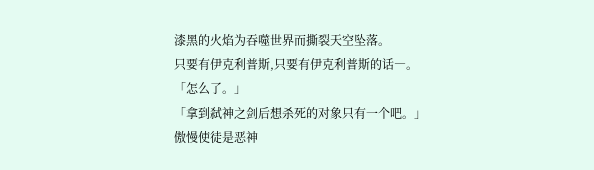漆黑的火焰为吞噬世界而撕裂天空坠落。
只要有伊克利普斯,只要有伊克利普斯的话―。
「怎么了。」
「拿到弑神之剑后想杀死的对象只有一个吧。」
傲慢使徒是恶神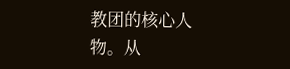教团的核心人物。从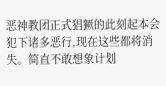恶神教团正式猖獗的此刻起本会犯下诸多恶行,现在这些都将消失。简直不敢想象计划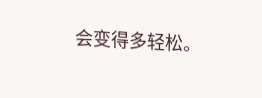会变得多轻松。